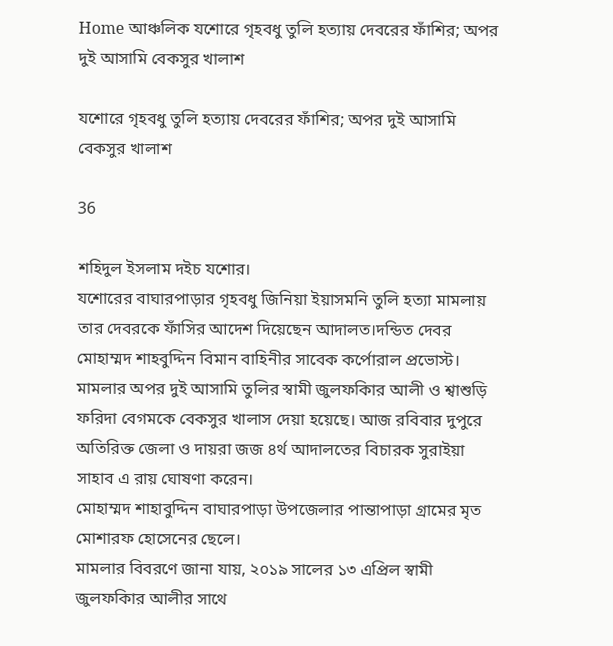Home আঞ্চলিক যশোরে গৃহবধু তুলি হত্যায় দেবরের ফাঁশির; অপর দুই আসামি বেকসুর খালাশ

যশোরে গৃহবধু তুলি হত্যায় দেবরের ফাঁশির; অপর দুই আসামি বেকসুর খালাশ

36

শহিদুল ইসলাম দইচ যশোর।
যশোরের বাঘারপাড়ার গৃহবধু জিনিয়া ইয়াসমনি তুলি হত্যা মামলায় তার দেবরকে ফাঁসির আদেশ দিয়েছেন আদালত।দন্ডিত দেবর মোহাম্মদ শাহবুদ্দিন বিমান বাহিনীর সাবেক কর্পোরাল প্রভোস্ট। মামলার অপর দুই আসামি তুলির স্বামী জুলফকিার আলী ও শ্বাশুড়ি ফরিদা বেগমকে বেকসুর খালাস দেয়া হয়েছে। আজ রবিবার দুপুরে অতিরিক্ত জেলা ও দায়রা জজ ৪র্থ আদালতের বিচারক সুরাইয়া সাহাব এ রায় ঘোষণা করেন।
মোহাম্মদ শাহাবুদ্দিন বাঘারপাড়া উপজেলার পান্তাপাড়া গ্রামের মৃত মোশারফ হোসেনের ছেলে।
মামলার বিবরণে জানা যায়, ২০১৯ সালের ১৩ এপ্রিল স্বামী জুলফকিার আলীর সাথে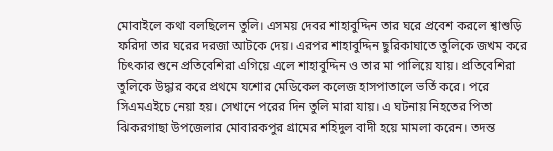মোবাইলে কথা বলছিলেন তুলি। এসময় দেবর শাহাবুদ্দিন তার ঘরে প্রবেশ করলে শ্বাশুড়ি ফরিদা তার ঘরের দরজা আটকে দেয়। এরপর শাহাবুদ্দিন ছুরিকাঘাতে তুলিকে জখম করে চিৎকার শুনে প্রতিবেশিরা এগিয়ে এলে শাহাবুদ্দিন ও তার মা পালিয়ে যায়। প্রতিবেশিরা তুলিকে উদ্ধার করে প্রথমে যশোর মেডিকেল কলেজ হাসপাতালে ভর্তি করে। পরে সিএমএইচে নেয়া হয়। সেখানে পরের দিন তুলি মারা যায়। এ ঘটনায় নিহতের পিতা ঝিকরগাছা উপজেলার মোবারকপুর গ্রামের শহিদুল বাদী হয়ে মামলা করেন। তদন্ত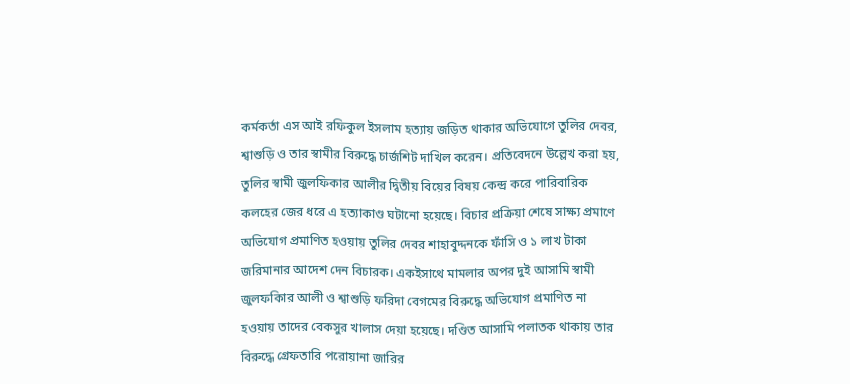কর্মকর্তা এস আই রফিকুল ইসলাম হত্যায় জড়িত থাকার অভিযোগে তুলির দেবর, শ্বাশুড়ি ও তার স্বামীর বিরুদ্ধে চার্জশিট দাখিল করেন। প্রতিবেদনে উল্লেখ করা হয়, তুলির স্বামী জুলফিকার আলীর দ্বিতীয় বিয়ের বিষয় কেন্দ্র করে পারিবারিক কলহের জের ধরে এ হত্যাকাণ্ড ঘটানো হয়েছে। বিচার প্রক্রিয়া শেষে সাক্ষ্য প্রমাণে অভিযোগ প্রমাণিত হওয়ায় তুলির দেবর শাহাবুদ্দনকে ফাঁসি ও ১ লাখ টাকা জরিমানার আদেশ দেন বিচারক। একইসাথে মামলার অপর দুই আসামি স্বামী জুলফকিার আলী ও শ্বাশুড়ি ফরিদা বেগমের বিরুদ্ধে অভিযোগ প্রমাণিত না হওয়ায় তাদের বেকসুর খালাস দেয়া হয়েছে। দণ্ডিত আসামি পলাতক থাকায় তার বিরুদ্ধে গ্রেফতারি পরোয়ানা জারির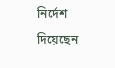নির্দেশ দিয়েছেন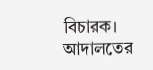বিচারক।
আদালতের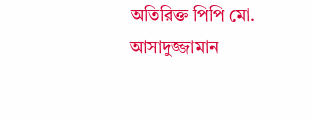অতিরিক্ত পিপি মো. আসাদুজ্জামান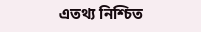এতথ্য নিশ্চিত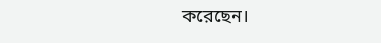করেছেন।